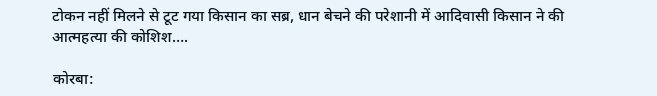टोकन नहीं मिलने से टूट गया किसान का सब्र, धान बेचने की परेशानी में आदिवासी किसान ने की आत्महत्या की कोशिश….

कोरबा: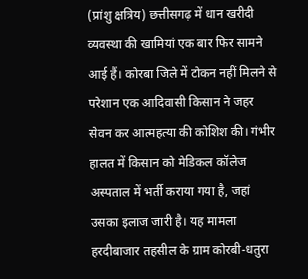(प्रांशु क्षत्रिय) छत्तीसगढ़ में धान खरीदी व्यवस्था की खामियां एक बार फिर सामने आई हैं। कोरबा जिले में टोकन नहीं मिलने से परेशान एक आदिवासी किसान ने जहर सेवन कर आत्महत्या की कोशिश की। गंभीर हालत में किसान को मेडिकल कॉलेज अस्पताल में भर्ती कराया गया है, जहां उसका इलाज जारी है। यह मामला हरदीबाजार तहसील के ग्राम कोरबी-धतुरा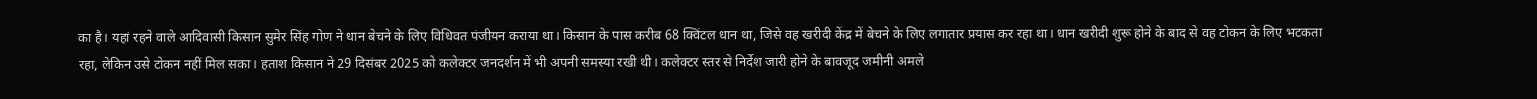का है। यहां रहने वाले आदिवासी किसान सुमेर सिंह गोण ने धान बेचने के लिए विधिवत पंजीयन कराया था। किसान के पास करीब 68 क्विंटल धान था, जिसे वह खरीदी केंद्र में बेचने के लिए लगातार प्रयास कर रहा था। धान खरीदी शुरू होने के बाद से वह टोकन के लिए भटकता रहा, लेकिन उसे टोकन नहीं मिल सका। हताश किसान ने 29 दिसंबर 2025 को कलेक्टर जनदर्शन में भी अपनी समस्या रखी थी। कलेक्टर स्तर से निर्देश जारी होने के बावजूद जमीनी अमले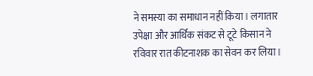ने समस्या का समाधान नहीं किया। लगातार उपेक्षा और आर्थिक संकट से टूटे किसान ने रविवार रात कीटनाशक का सेवन कर लिया।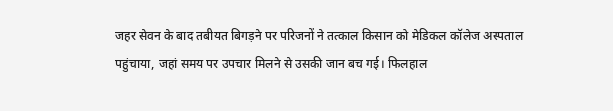जहर सेवन के बाद तबीयत बिगड़ने पर परिजनों ने तत्काल किसान को मेडिकल कॉलेज अस्पताल पहुंचाया, जहां समय पर उपचार मिलने से उसकी जान बच गई। फिलहाल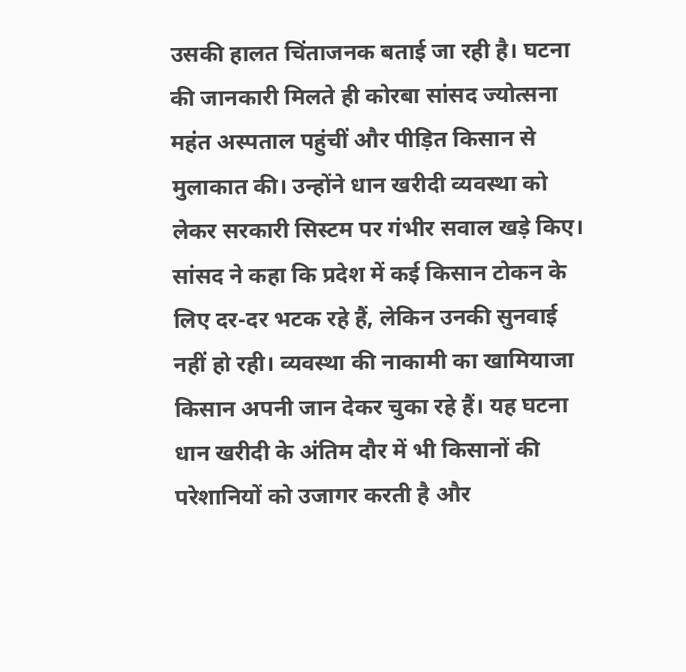उसकी हालत चिंताजनक बताई जा रही है। घटना की जानकारी मिलते ही कोरबा सांसद ज्योत्सना महंत अस्पताल पहुंचीं और पीड़ित किसान से मुलाकात की। उन्होंने धान खरीदी व्यवस्था को लेकर सरकारी सिस्टम पर गंभीर सवाल खड़े किए। सांसद ने कहा कि प्रदेश में कई किसान टोकन के लिए दर-दर भटक रहे हैं, लेकिन उनकी सुनवाई नहीं हो रही। व्यवस्था की नाकामी का खामियाजा किसान अपनी जान देकर चुका रहे हैं। यह घटना धान खरीदी के अंतिम दौर में भी किसानों की परेशानियों को उजागर करती है और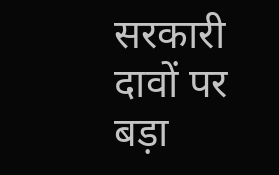सरकारी दावों पर बड़ा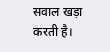सवाल खड़ा करती है।